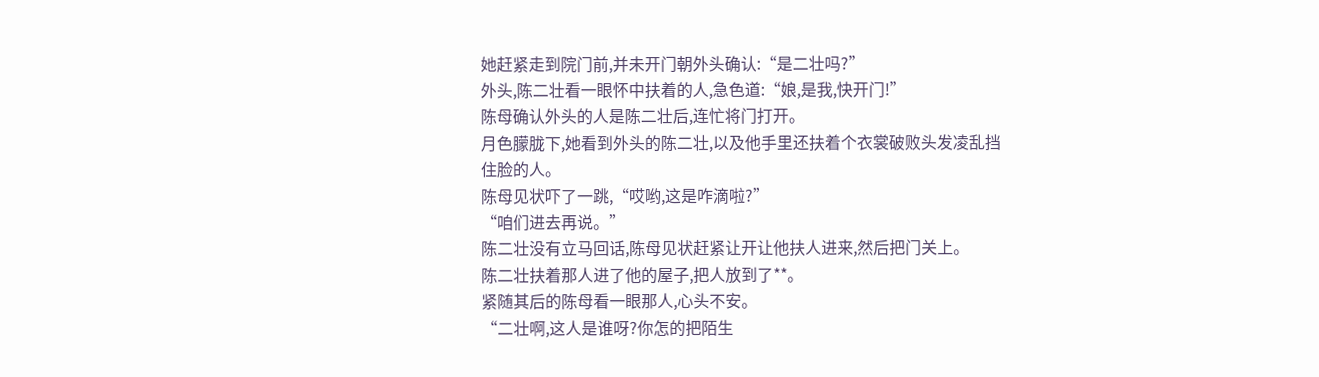她赶紧走到院门前,并未开门朝外头确认:“是二壮吗?”
外头,陈二壮看一眼怀中扶着的人,急色道:“娘,是我,快开门!”
陈母确认外头的人是陈二壮后,连忙将门打开。
月色朦胧下,她看到外头的陈二壮,以及他手里还扶着个衣裳破败头发凌乱挡住脸的人。
陈母见状吓了一跳,“哎哟,这是咋滴啦?”
“咱们进去再说。”
陈二壮没有立马回话,陈母见状赶紧让开让他扶人进来,然后把门关上。
陈二壮扶着那人进了他的屋子,把人放到了**。
紧随其后的陈母看一眼那人,心头不安。
“二壮啊,这人是谁呀?你怎的把陌生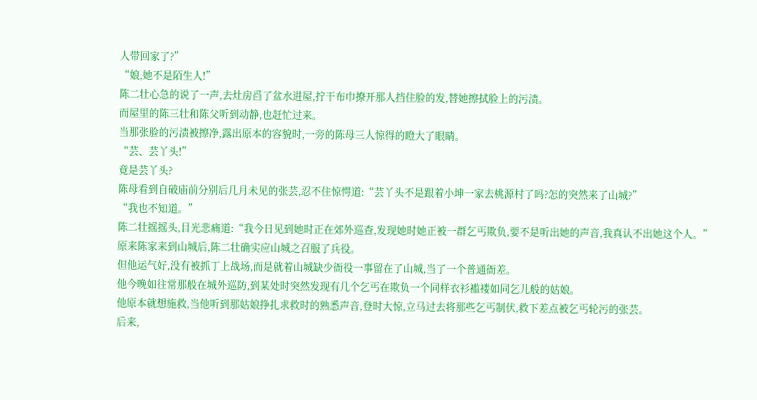人带回家了?”
“娘,她不是陌生人!”
陈二壮心急的说了一声,去灶房舀了盆水进屋,拧干布巾撩开那人挡住脸的发,替她擦拭脸上的污渍。
而屋里的陈三壮和陈父听到动静,也赶忙过来。
当那张脸的污渍被擦净,露出原本的容貌时,一旁的陈母三人惊得的瞪大了眼睛。
“芸、芸丫头!”
竟是芸丫头?
陈母看到自破庙前分别后几月未见的张芸,忍不住惊愕道:“芸丫头不是跟着小坤一家去桃源村了吗?怎的突然来了山城?”
“我也不知道。”
陈二壮摇摇头,目光悲痛道:“我今日见到她时正在郊外巡查,发现她时她正被一群乞丐欺负,要不是听出她的声音,我真认不出她这个人。”
原来陈家来到山城后,陈二壮确实应山城之召服了兵役。
但他运气好,没有被抓丁上战场,而是就着山城缺少衙役一事留在了山城,当了一个普通衙差。
他今晚如往常那般在城外巡防,到某处时突然发现有几个乞丐在欺负一个同样衣衫褴褛如同乞儿般的姑娘。
他原本就想施救,当他听到那姑娘挣扎求救时的熟悉声音,登时大惊,立马过去将那些乞丐制伏,救下差点被乞丐轮污的张芸。
后来,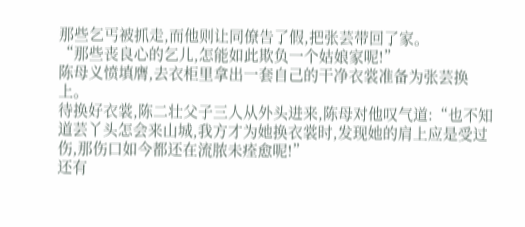那些乞丐被抓走,而他则让同僚告了假,把张芸带回了家。
“那些丧良心的乞儿,怎能如此欺负一个姑娘家呢!”
陈母义愤填膺,去衣柜里拿出一套自己的干净衣裳准备为张芸换上。
待换好衣裳,陈二壮父子三人从外头进来,陈母对他叹气道:“也不知道芸丫头怎会来山城,我方才为她换衣裳时,发现她的肩上应是受过伤,那伤口如今都还在流脓未痊愈呢!”
还有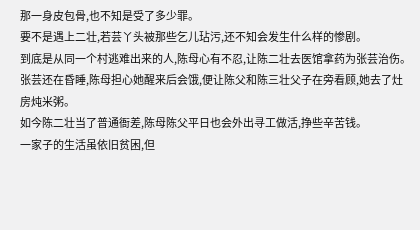那一身皮包骨,也不知是受了多少罪。
要不是遇上二壮,若芸丫头被那些乞儿玷污,还不知会发生什么样的惨剧。
到底是从同一个村逃难出来的人,陈母心有不忍,让陈二壮去医馆拿药为张芸治伤。
张芸还在昏睡,陈母担心她醒来后会饿,便让陈父和陈三壮父子在旁看顾,她去了灶房炖米粥。
如今陈二壮当了普通衙差,陈母陈父平日也会外出寻工做活,挣些辛苦钱。
一家子的生活虽依旧贫困,但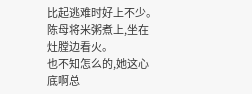比起逃难时好上不少。
陈母将米粥煮上,坐在灶膛边看火。
也不知怎么的,她这心底啊总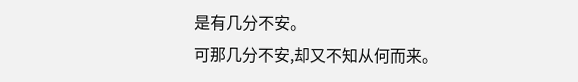是有几分不安。
可那几分不安,却又不知从何而来。